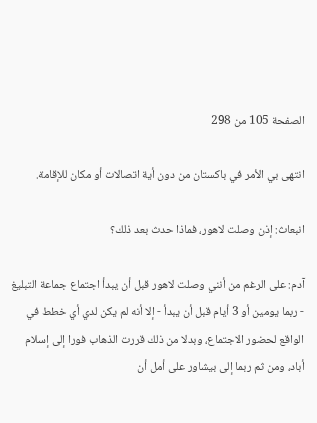الصفحة 105 من 298

انتهى بي الأمر في باكستان من دون أية اتصالات أو مكان للإقامة.

انبعاث: إذن وصلت لاهور، فماذا حدث بعد ذلك؟

آدم: على الرغم من أنني وصلت لاهور قبل أن يبدأ اجتماع جماعة التبليغ - ربما يومين أو 3 أيام قبل أن يبدأ - إلا أنه لم يكن لدي أي خطط في الواقع لحضور الاجتماع، وبدلا من ذلك قررت الذهاب فورا إلى إسلام أباد، ومن ثم ربما إلى بيشاور على أمل أن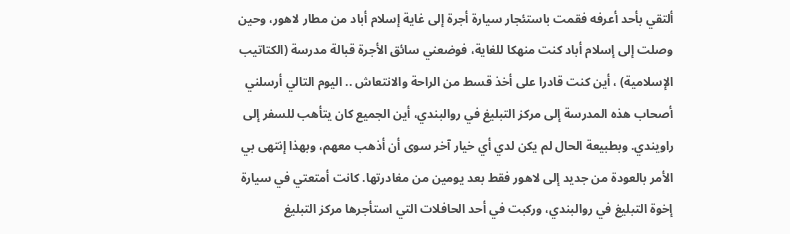ألتقي بأحد أعرفه فقمت باستئجار سيارة أجرة إلى غاية إسلام أباد من مطار لاهور، وحين وصلت إلى إسلام أباد كنت منهكا للغاية، فوضعني سائق الأجرة قبالة مدرسة (الكتاتيب الإسلامية) ، أين كنت قادرا على أخذ قسط من الراحة والانتعاش .. اليوم التالي أرسلني أصحاب هذه المدرسة إلى مركز التبليغ في روالبندي، أين الجميع كان يتأهب للسفر إلى راويندي. وبطبيعة الحال لم يكن لدي أي خيار آخر سوى أن أذهب معهم، وبهذا إنتهى بي الأمر بالعودة من جديد إلى لاهور فقط بعد يومين من مغادرتها. كانت أمتعتي في سيارة إخوة التبليغ في روالبندي، وركبت في أحد الحافلات التي استأجرها مركز التبليغ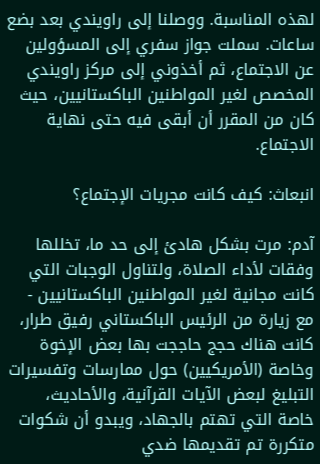لهذه المناسبة. ووصلنا إلى راويندي بعد بضع ساعات. سملت جواز سفري إلى المسؤولين عن الاجتماع، ثم أخذوني إلى مركز راويندي المخصص لغير المواطنين الباكستانيين، حيث كان من المقرر أن أبقى فيه حتى نهاية الاجتماع.

انبعاث: كيف كانت مجريات الإجتماع؟

آدم: مرت بشكل هادئ إلى حد ما، تخللها وفقات لأداء الصلاة، ولتناول الوجبات التي كانت مجانية لغير المواطنين الباكستانيين - مع زيارة من الرئيس الباكستاني رفيق طرار، كانت هناك حجج حاججت بها بعض الإخوة وخاصة (الأمريكيين) حول ممارسات وتفسيرات التبليغ لبعض الآيات القرآنية، والأحاديث، خاصة التي تهتم بالجهاد، ويبدو أن شكوات متكررة تم تقديمها ضدي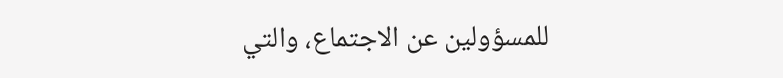للمسؤولين عن الاجتماع، والتي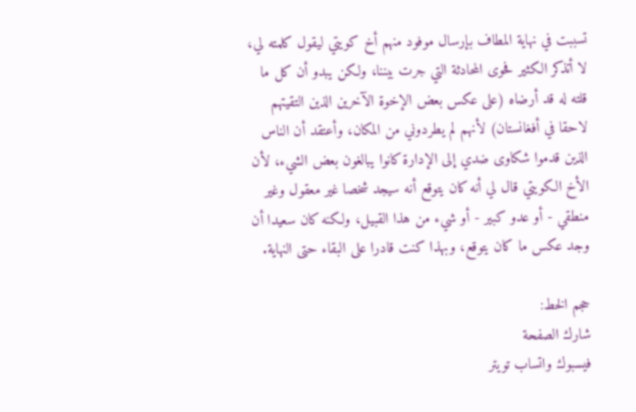تسببت في نهاية المطاف بإرسال موفود منهم أخ كويتي ليقول كلمته لي، لا أتذكر الكثير فحوى المحادثة التي جرت بيننا، ولكن يبدو أن كل ما قلته له قد أرضاه (على عكس بعض الإخوة الآخرين الذين التقيتهم لاحقا في أفغانستان) لأنهم لم يطردوني من المكان، وأعتقد أن الناس الذين قدموا شكاوى ضدي إلى الإدارة كانوا يبالغون بعض الشيء، لأن الأخ الكويتي قال لي أنه كان يتوقع أنه سيجد شخصا غير معقول وغير منطقي - أو عدو كبير - أو شيء من هذا القبيل، ولكنه كان سعيدا أن وجد عكس ما كان يتوقع، وبهذا كنت قادرا على البقاء حتى النهاية.

حجم الخط:
شارك الصفحة
فيسبوك واتساب تويتر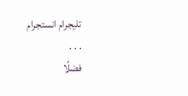تليجرام انستجرام
. . .
فضلًا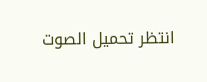انتظر تحميل الصوت